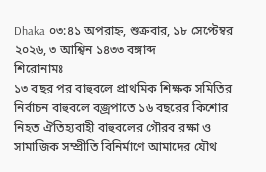Dhaka ০৩:৪১ অপরাহ্ন, শুক্রবার, ১৮ সেপ্টেম্বর ২০২৬, ৩ আশ্বিন ১৪৩৩ বঙ্গাব্দ
শিরোনামঃ
১৩ বছর পর বাহুবলে প্রাথমিক শিক্ষক সমিতির নির্বাচন বাহুবলে বজ্রপাতে ১৬ বছরের কিশোর নিহত ঐতিহ্যবাহী বাহুবলের গৌরব রক্ষা ও সামাজিক সম্প্রীতি বিনির্মাণে আমাদের যৌথ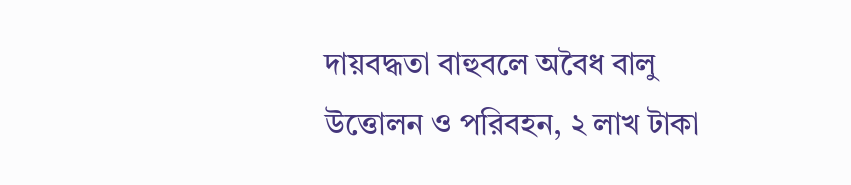দায়বদ্ধতা বাহুবলে অবৈধ বালু উত্তোলন ও পরিবহন, ২ লাখ টাকা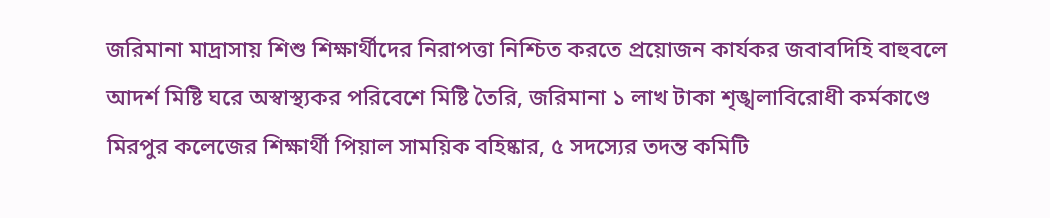জরিমানা মাদ্রাসায় শিশু শিক্ষার্থীদের নিরাপত্তা নিশ্চিত করতে প্রয়োজন কার্যকর জবাবদিহি বাহুবলে আদর্শ মিষ্টি ঘরে অস্বাস্থ্যকর পরিবেশে মিষ্টি তৈরি, জরিমানা ১ লাখ টাকা শৃঙ্খলাবিরোধী কর্মকাণ্ডে মিরপুর কলেজের শিক্ষার্থী পিয়াল সাময়িক বহিষ্কার, ৫ সদস্যের তদন্ত কমিটি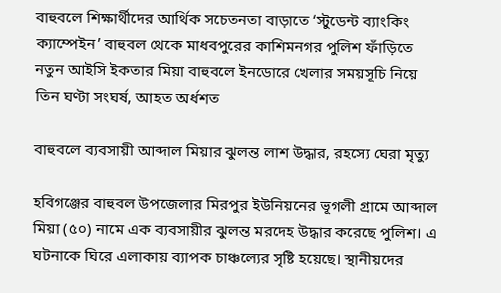বাহুবলে শিক্ষার্থীদের আর্থিক সচেতনতা বাড়াতে ‘স্টুডেন্ট ব্যাংকিং ক্যাম্পেইন’ বাহুবল থেকে মাধবপুরের কাশিমনগর পুলিশ ফাঁড়িতে নতুন আইসি ইকতার মিয়া বাহুবলে ইনডোরে খেলার সময়সূচি নিয়ে তিন ঘণ্টা সংঘর্ষ, আহত অর্ধশত

বাহুবলে ব্যবসায়ী আব্দাল মিয়ার ঝুলন্ত লাশ উদ্ধার, রহস্যে ঘেরা মৃত্যু

হবিগঞ্জের বাহুবল উপজেলার মিরপুর ইউনিয়নের ভূগলী গ্রামে আব্দাল মিয়া (৫০) নামে এক ব্যবসায়ীর ঝুলন্ত মরদেহ উদ্ধার করেছে পুলিশ। এ ঘটনাকে ঘিরে এলাকায় ব্যাপক চাঞ্চল্যের সৃষ্টি হয়েছে। স্থানীয়দের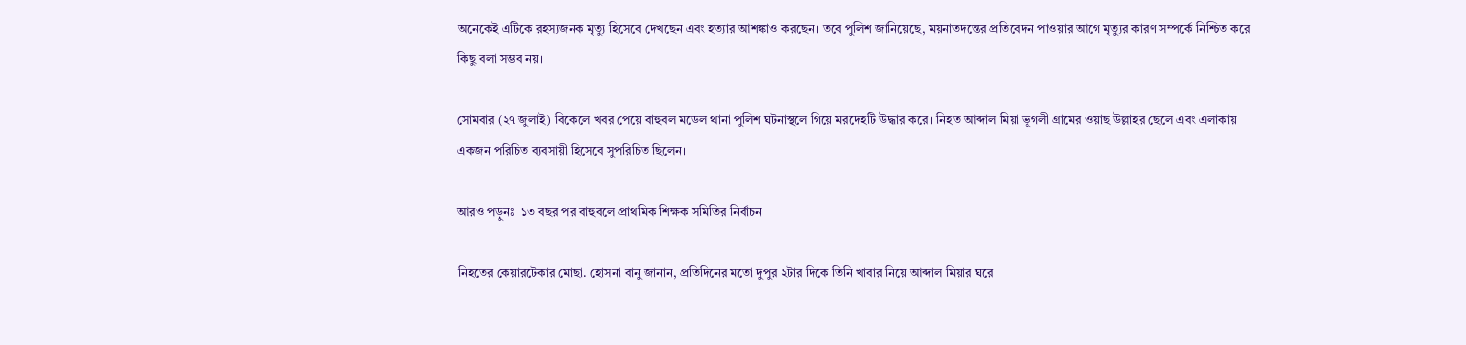অনেকেই এটিকে রহস্যজনক মৃত্যু হিসেবে দেখছেন এবং হত্যার আশঙ্কাও করছেন। তবে পুলিশ জানিয়েছে, ময়নাতদন্তের প্রতিবেদন পাওয়ার আগে মৃত্যুর কারণ সম্পর্কে নিশ্চিত করে কিছু বলা সম্ভব নয়।

সোমবার (২৭ জুলাই) বিকেলে খবর পেয়ে বাহুবল মডেল থানা পুলিশ ঘটনাস্থলে গিয়ে মরদেহটি উদ্ধার করে। নিহত আব্দাল মিয়া ভূগলী গ্রামের ওয়াছ উল্লাহর ছেলে এবং এলাকায় একজন পরিচিত ব্যবসায়ী হিসেবে সুপরিচিত ছিলেন।

আরও পড়ুনঃ  ১৩ বছর পর বাহুবলে প্রাথমিক শিক্ষক সমিতির নির্বাচন

নিহতের কেয়ারটেকার মোছা. হোসনা বানু জানান, প্রতিদিনের মতো দুপুর ২টার দিকে তিনি খাবার নিয়ে আব্দাল মিয়ার ঘরে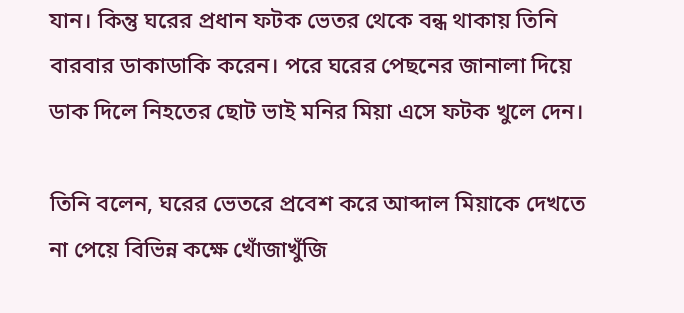যান। কিন্তু ঘরের প্রধান ফটক ভেতর থেকে বন্ধ থাকায় তিনি বারবার ডাকাডাকি করেন। পরে ঘরের পেছনের জানালা দিয়ে ডাক দিলে নিহতের ছোট ভাই মনির মিয়া এসে ফটক খুলে দেন।

তিনি বলেন, ঘরের ভেতরে প্রবেশ করে আব্দাল মিয়াকে দেখতে না পেয়ে বিভিন্ন কক্ষে খোঁজাখুঁজি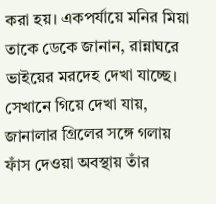করা হয়। একপর্যায়ে মনির মিয়া তাকে ডেকে জানান, রান্নাঘরে ভাইয়ের মরদেহ দেখা যাচ্ছে। সেখানে গিয়ে দেখা যায়, জানালার গ্রিলের সঙ্গে গলায় ফাঁস দেওয়া অবস্থায় তাঁর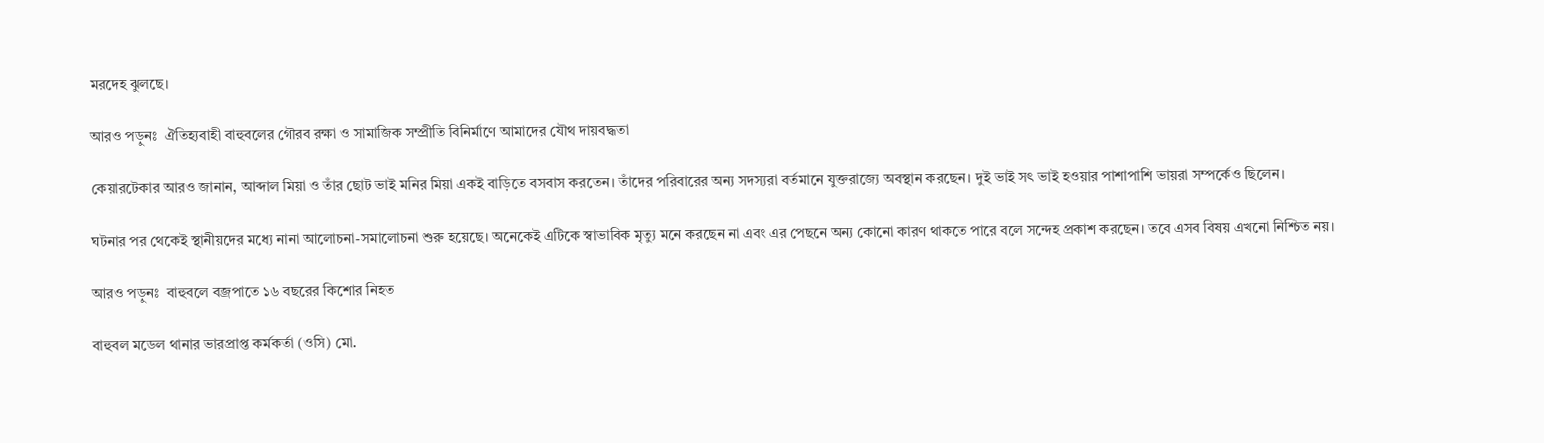মরদেহ ঝুলছে।

আরও পড়ুনঃ  ঐতিহ্যবাহী বাহুবলের গৌরব রক্ষা ও সামাজিক সম্প্রীতি বিনির্মাণে আমাদের যৌথ দায়বদ্ধতা

কেয়ারটেকার আরও জানান, আব্দাল মিয়া ও তাঁর ছোট ভাই মনির মিয়া একই বাড়িতে বসবাস করতেন। তাঁদের পরিবারের অন্য সদস্যরা বর্তমানে যুক্তরাজ্যে অবস্থান করছেন। দুই ভাই সৎ ভাই হওয়ার পাশাপাশি ভায়রা সম্পর্কেও ছিলেন।

ঘটনার পর থেকেই স্থানীয়দের মধ্যে নানা আলোচনা-সমালোচনা শুরু হয়েছে। অনেকেই এটিকে স্বাভাবিক মৃত্যু মনে করছেন না এবং এর পেছনে অন্য কোনো কারণ থাকতে পারে বলে সন্দেহ প্রকাশ করছেন। তবে এসব বিষয় এখনো নিশ্চিত নয়।

আরও পড়ুনঃ  বাহুবলে বজ্রপাতে ১৬ বছরের কিশোর নিহত

বাহুবল মডেল থানার ভারপ্রাপ্ত কর্মকর্তা (ওসি) মো.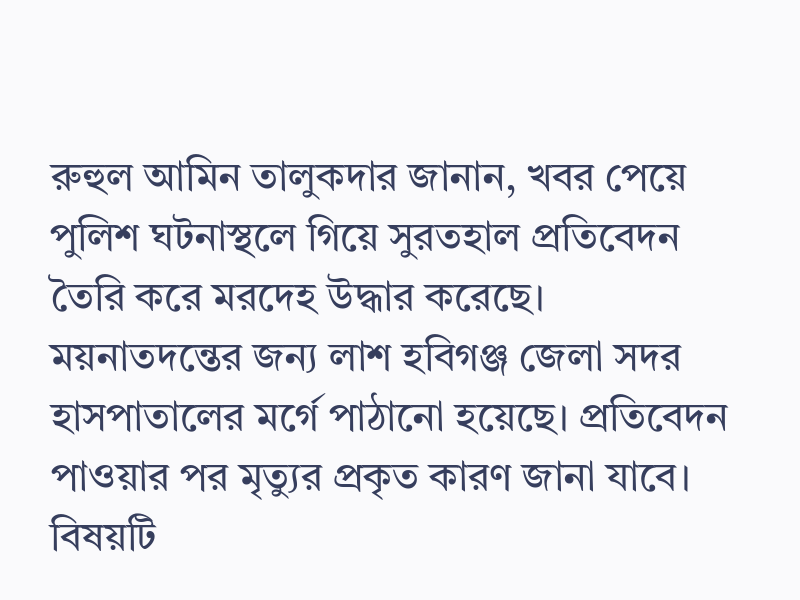রুহুল আমিন তালুকদার জানান, খবর পেয়ে পুলিশ ঘটনাস্থলে গিয়ে সুরতহাল প্রতিবেদন তৈরি করে মরদেহ উদ্ধার করেছে। ময়নাতদন্তের জন্য লাশ হবিগঞ্জ জেলা সদর হাসপাতালের মর্গে পাঠানো হয়েছে। প্রতিবেদন পাওয়ার পর মৃত্যুর প্রকৃত কারণ জানা যাবে। বিষয়টি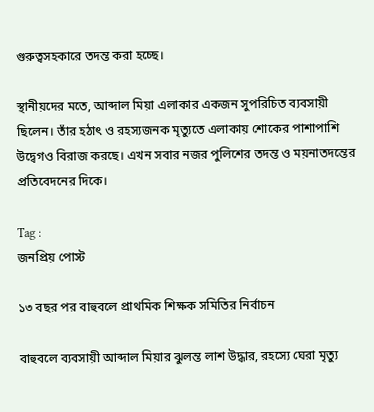গুরুত্বসহকারে তদন্ত করা হচ্ছে।

স্থানীয়দের মতে, আব্দাল মিয়া এলাকার একজন সুপরিচিত ব্যবসায়ী ছিলেন। তাঁর হঠাৎ ও রহস্যজনক মৃত্যুতে এলাকায় শোকের পাশাপাশি উদ্বেগও বিরাজ করছে। এখন সবার নজর পুলিশের তদন্ত ও ময়নাতদন্তের প্রতিবেদনের দিকে।

Tag :
জনপ্রিয় পোস্ট

১৩ বছর পর বাহুবলে প্রাথমিক শিক্ষক সমিতির নির্বাচন

বাহুবলে ব্যবসায়ী আব্দাল মিয়ার ঝুলন্ত লাশ উদ্ধার, রহস্যে ঘেরা মৃত্যু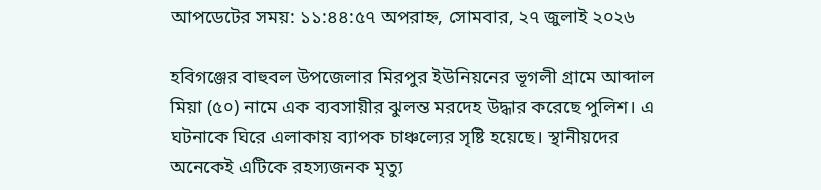আপডেটের সময়: ১১:৪৪:৫৭ অপরাহ্ন, সোমবার, ২৭ জুলাই ২০২৬

হবিগঞ্জের বাহুবল উপজেলার মিরপুর ইউনিয়নের ভূগলী গ্রামে আব্দাল মিয়া (৫০) নামে এক ব্যবসায়ীর ঝুলন্ত মরদেহ উদ্ধার করেছে পুলিশ। এ ঘটনাকে ঘিরে এলাকায় ব্যাপক চাঞ্চল্যের সৃষ্টি হয়েছে। স্থানীয়দের অনেকেই এটিকে রহস্যজনক মৃত্যু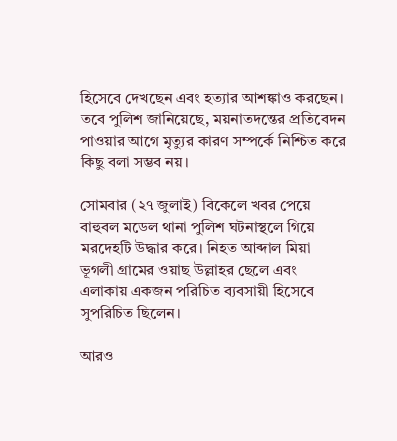হিসেবে দেখছেন এবং হত্যার আশঙ্কাও করছেন। তবে পুলিশ জানিয়েছে, ময়নাতদন্তের প্রতিবেদন পাওয়ার আগে মৃত্যুর কারণ সম্পর্কে নিশ্চিত করে কিছু বলা সম্ভব নয়।

সোমবার (২৭ জুলাই) বিকেলে খবর পেয়ে বাহুবল মডেল থানা পুলিশ ঘটনাস্থলে গিয়ে মরদেহটি উদ্ধার করে। নিহত আব্দাল মিয়া ভূগলী গ্রামের ওয়াছ উল্লাহর ছেলে এবং এলাকায় একজন পরিচিত ব্যবসায়ী হিসেবে সুপরিচিত ছিলেন।

আরও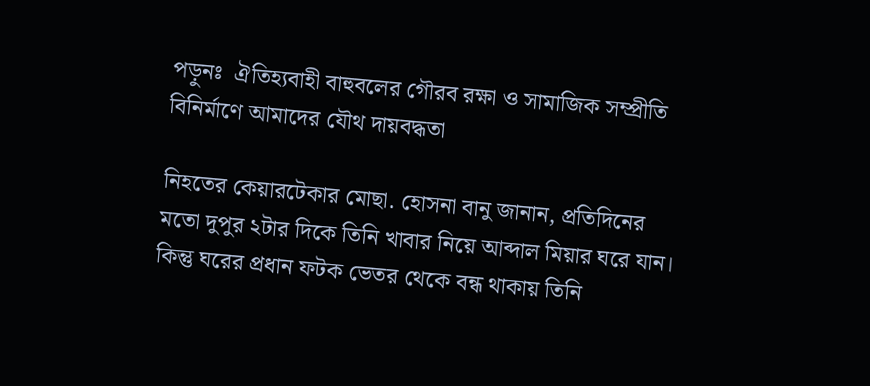পড়ুনঃ  ঐতিহ্যবাহী বাহুবলের গৌরব রক্ষা ও সামাজিক সম্প্রীতি বিনির্মাণে আমাদের যৌথ দায়বদ্ধতা

নিহতের কেয়ারটেকার মোছা. হোসনা বানু জানান, প্রতিদিনের মতো দুপুর ২টার দিকে তিনি খাবার নিয়ে আব্দাল মিয়ার ঘরে যান। কিন্তু ঘরের প্রধান ফটক ভেতর থেকে বন্ধ থাকায় তিনি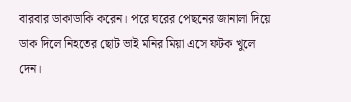বারবার ডাকাডাকি করেন। পরে ঘরের পেছনের জানালা দিয়ে ডাক দিলে নিহতের ছোট ভাই মনির মিয়া এসে ফটক খুলে দেন।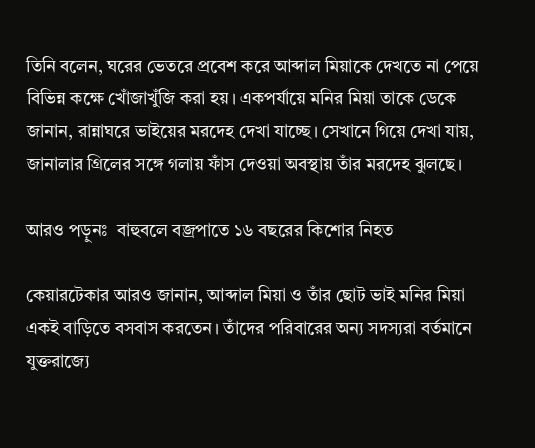তিনি বলেন, ঘরের ভেতরে প্রবেশ করে আব্দাল মিয়াকে দেখতে না পেয়ে বিভিন্ন কক্ষে খোঁজাখুঁজি করা হয়। একপর্যায়ে মনির মিয়া তাকে ডেকে জানান, রান্নাঘরে ভাইয়ের মরদেহ দেখা যাচ্ছে। সেখানে গিয়ে দেখা যায়, জানালার গ্রিলের সঙ্গে গলায় ফাঁস দেওয়া অবস্থায় তাঁর মরদেহ ঝুলছে।

আরও পড়ুনঃ  বাহুবলে বজ্রপাতে ১৬ বছরের কিশোর নিহত

কেয়ারটেকার আরও জানান, আব্দাল মিয়া ও তাঁর ছোট ভাই মনির মিয়া একই বাড়িতে বসবাস করতেন। তাঁদের পরিবারের অন্য সদস্যরা বর্তমানে যুক্তরাজ্যে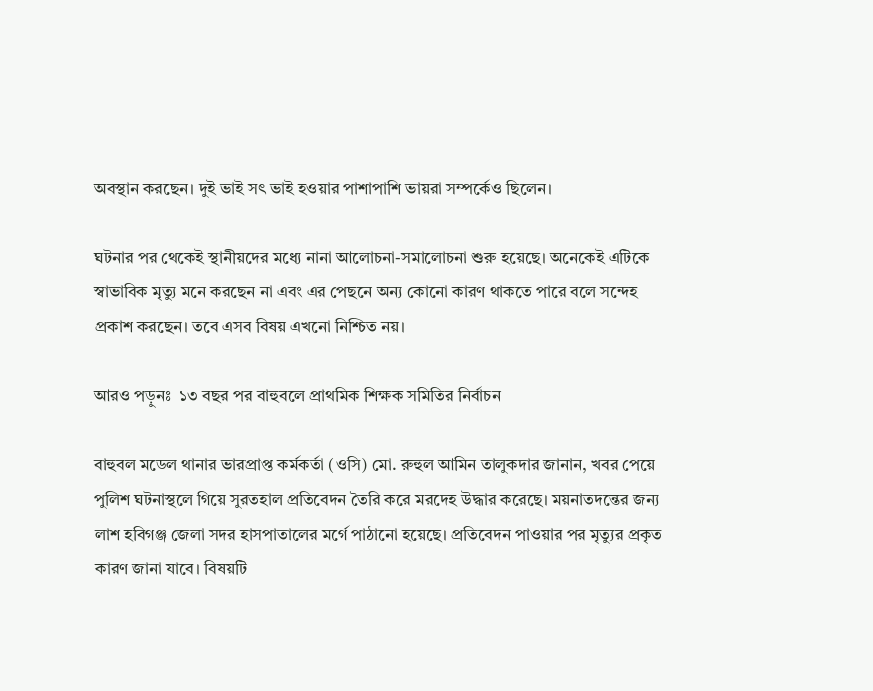অবস্থান করছেন। দুই ভাই সৎ ভাই হওয়ার পাশাপাশি ভায়রা সম্পর্কেও ছিলেন।

ঘটনার পর থেকেই স্থানীয়দের মধ্যে নানা আলোচনা-সমালোচনা শুরু হয়েছে। অনেকেই এটিকে স্বাভাবিক মৃত্যু মনে করছেন না এবং এর পেছনে অন্য কোনো কারণ থাকতে পারে বলে সন্দেহ প্রকাশ করছেন। তবে এসব বিষয় এখনো নিশ্চিত নয়।

আরও পড়ুনঃ  ১৩ বছর পর বাহুবলে প্রাথমিক শিক্ষক সমিতির নির্বাচন

বাহুবল মডেল থানার ভারপ্রাপ্ত কর্মকর্তা (ওসি) মো. রুহুল আমিন তালুকদার জানান, খবর পেয়ে পুলিশ ঘটনাস্থলে গিয়ে সুরতহাল প্রতিবেদন তৈরি করে মরদেহ উদ্ধার করেছে। ময়নাতদন্তের জন্য লাশ হবিগঞ্জ জেলা সদর হাসপাতালের মর্গে পাঠানো হয়েছে। প্রতিবেদন পাওয়ার পর মৃত্যুর প্রকৃত কারণ জানা যাবে। বিষয়টি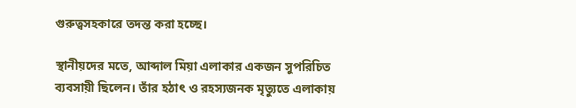গুরুত্বসহকারে তদন্ত করা হচ্ছে।

স্থানীয়দের মতে, আব্দাল মিয়া এলাকার একজন সুপরিচিত ব্যবসায়ী ছিলেন। তাঁর হঠাৎ ও রহস্যজনক মৃত্যুতে এলাকায়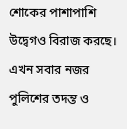শোকের পাশাপাশি উদ্বেগও বিরাজ করছে। এখন সবার নজর পুলিশের তদন্ত ও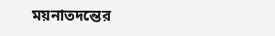ময়নাতদন্তের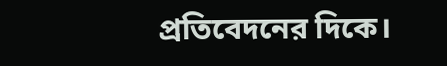প্রতিবেদনের দিকে।